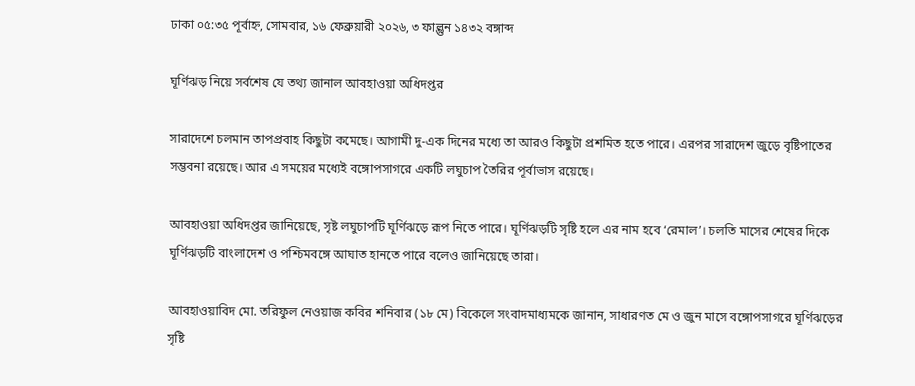ঢাকা ০৫:৩৫ পূর্বাহ্ন, সোমবার, ১৬ ফেব্রুয়ারী ২০২৬, ৩ ফাল্গুন ১৪৩২ বঙ্গাব্দ

ঘূর্ণিঝড় নিয়ে সর্বশেষ যে তথ্য জানাল আবহাওয়া অধিদপ্তর

সারাদেশে চলমান তাপপ্রবাহ কিছুটা কমেছে। আগামী দু-এক দিনের মধ্যে তা আরও কিছুটা প্রশমিত হতে পারে। এরপর সারাদেশ জুড়ে বৃষ্টিপাতের সম্ভবনা রয়েছে। আর এ সময়ের মধ্যেই বঙ্গোপসাগরে একটি লঘুচাপ তৈরির পূর্বাভাস রয়েছে।

আবহাওয়া অধিদপ্তর জানিয়েছে, সৃষ্ট লঘুচাপটি ঘূর্ণিঝড়ে রূপ নিতে পারে। ঘূর্ণিঝড়টি সৃষ্টি হলে এর নাম হবে ‘রেমাল’। চলতি মাসের শেষের দিকে ঘূর্ণিঝড়টি বাংলাদেশ ও পশ্চিমবঙ্গে আঘাত হানতে পারে বলেও জানিয়েছে তারা।

আবহাওয়াবিদ মো. তরিফুল নেওয়াজ কবির শনিবার (১৮ মে) বিকেলে সংবাদমাধ্যমকে জানান, সাধারণত মে ও জুন মাসে বঙ্গোপসাগরে ঘূর্ণিঝড়ের সৃষ্টি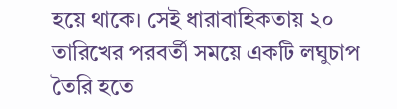হয়ে থাকে। সেই ধারাবাহিকতায় ২০ তারিখের পরবর্তী সময়ে একটি লঘুচাপ তৈরি হতে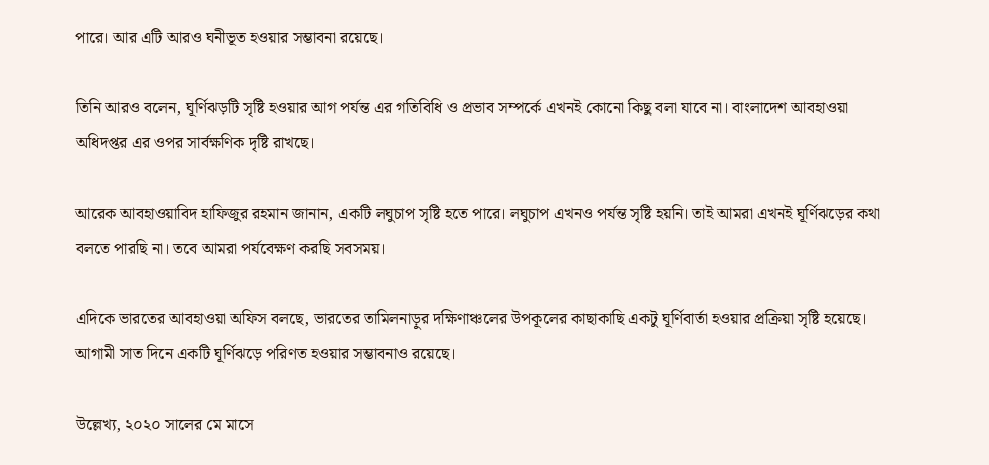পারে। আর এটি আরও ঘনীভূত হওয়ার সম্ভাবনা রয়েছে।

তিনি আরও বলেন, ঘূর্ণিঝড়টি সৃষ্টি হওয়ার আগ পর্যন্ত এর গতিবিধি ও প্রভাব সম্পর্কে এখনই কোনো কিছু বলা যাবে না। বাংলাদেশ আবহাওয়া অধিদপ্তর এর ওপর সার্বক্ষণিক দৃষ্টি রাখছে।

আরেক আবহাওয়াবিদ হাফিজুর রহমান জানান, একটি লঘুচাপ সৃষ্টি হতে পারে। লঘুচাপ এখনও পর্যন্ত সৃষ্টি হয়নি। তাই আমরা এখনই ঘূর্ণিঝড়ের কথা বলতে পারছি না। তবে আমরা পর্যবেক্ষণ করছি সবসময়।

এদিকে ভারতের আবহাওয়া অফিস বলছে, ভারতের তামিলনাড়ুর দক্ষিণাঞ্চলের উপকূলের কাছাকাছি একটু ঘূর্ণিবার্তা হওয়ার প্রক্রিয়া সৃষ্টি হয়েছে। আগামী সাত দিনে একটি ঘূর্ণিঝড়ে পরিণত হওয়ার সম্ভাবনাও রয়েছে।

উল্লেখ্য, ২০২০ সালের মে মাসে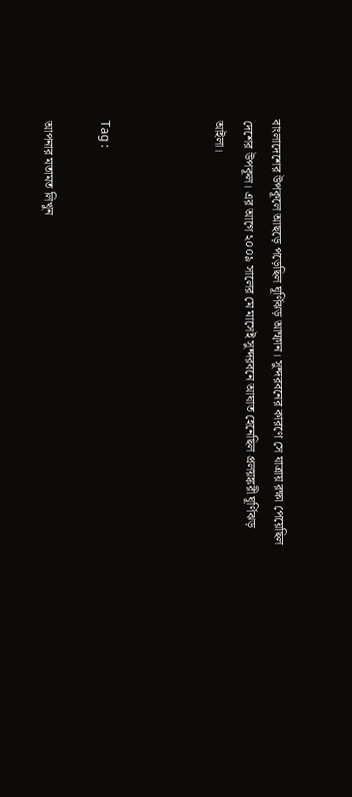বাংলাদেশের উপকূলে আছড়ে পড়েছিল ঘূর্ণিঝড় আম্ফান। সুন্দরবনের কারণে সে যাত্রায় রক্ষা পেয়েছিল দেশের উপকূল। এর আগে ২০০৯ সালের মে মাসেই সুন্দরবনে আঘাত হেনেছিল প্রলয়ঙ্করী ঘূর্ণিঝড় আইলা।



Tag :

আপনার মতামত লিখুন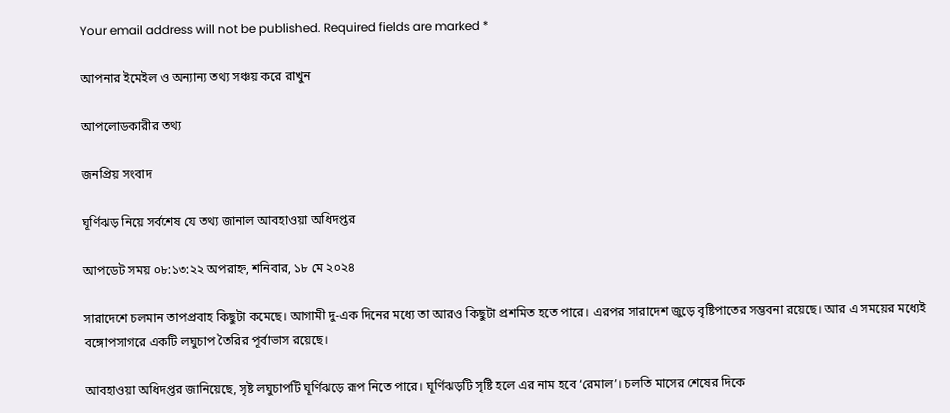Your email address will not be published. Required fields are marked *

আপনার ইমেইল ও অন্যান্য তথ্য সঞ্চয় করে রাখুন

আপলোডকারীর তথ্য

জনপ্রিয় সংবাদ

ঘূর্ণিঝড় নিয়ে সর্বশেষ যে তথ্য জানাল আবহাওয়া অধিদপ্তর

আপডেট সময় ০৮:১৩:২২ অপরাহ্ন, শনিবার, ১৮ মে ২০২৪

সারাদেশে চলমান তাপপ্রবাহ কিছুটা কমেছে। আগামী দু-এক দিনের মধ্যে তা আরও কিছুটা প্রশমিত হতে পারে। এরপর সারাদেশ জুড়ে বৃষ্টিপাতের সম্ভবনা রয়েছে। আর এ সময়ের মধ্যেই বঙ্গোপসাগরে একটি লঘুচাপ তৈরির পূর্বাভাস রয়েছে।

আবহাওয়া অধিদপ্তর জানিয়েছে, সৃষ্ট লঘুচাপটি ঘূর্ণিঝড়ে রূপ নিতে পারে। ঘূর্ণিঝড়টি সৃষ্টি হলে এর নাম হবে ‘রেমাল’। চলতি মাসের শেষের দিকে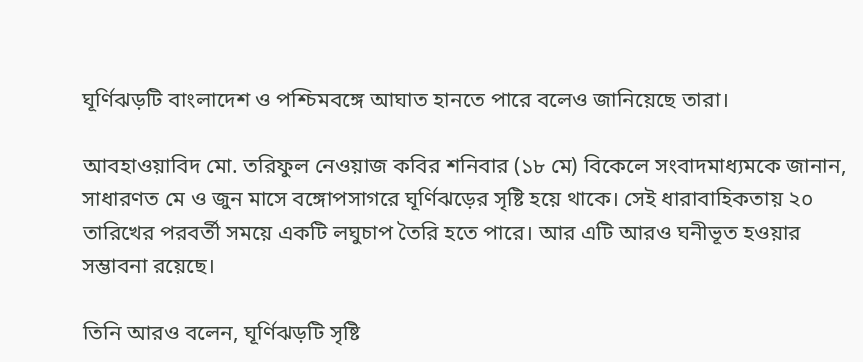ঘূর্ণিঝড়টি বাংলাদেশ ও পশ্চিমবঙ্গে আঘাত হানতে পারে বলেও জানিয়েছে তারা।

আবহাওয়াবিদ মো. তরিফুল নেওয়াজ কবির শনিবার (১৮ মে) বিকেলে সংবাদমাধ্যমকে জানান, সাধারণত মে ও জুন মাসে বঙ্গোপসাগরে ঘূর্ণিঝড়ের সৃষ্টি হয়ে থাকে। সেই ধারাবাহিকতায় ২০ তারিখের পরবর্তী সময়ে একটি লঘুচাপ তৈরি হতে পারে। আর এটি আরও ঘনীভূত হওয়ার সম্ভাবনা রয়েছে।

তিনি আরও বলেন, ঘূর্ণিঝড়টি সৃষ্টি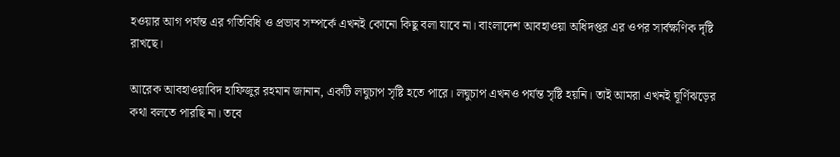হওয়ার আগ পর্যন্ত এর গতিবিধি ও প্রভাব সম্পর্কে এখনই কোনো কিছু বলা যাবে না। বাংলাদেশ আবহাওয়া অধিদপ্তর এর ওপর সার্বক্ষণিক দৃষ্টি রাখছে।

আরেক আবহাওয়াবিদ হাফিজুর রহমান জানান, একটি লঘুচাপ সৃষ্টি হতে পারে। লঘুচাপ এখনও পর্যন্ত সৃষ্টি হয়নি। তাই আমরা এখনই ঘূর্ণিঝড়ের কথা বলতে পারছি না। তবে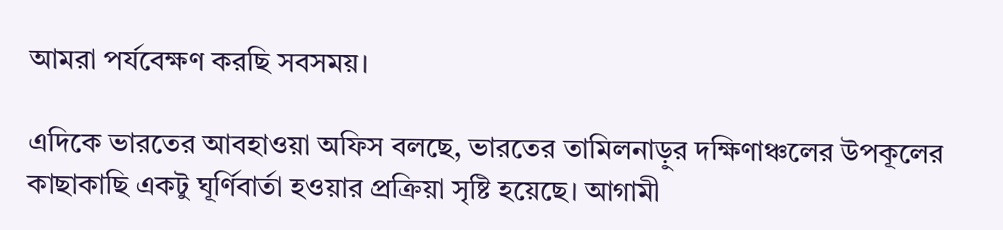আমরা পর্যবেক্ষণ করছি সবসময়।

এদিকে ভারতের আবহাওয়া অফিস বলছে, ভারতের তামিলনাড়ুর দক্ষিণাঞ্চলের উপকূলের কাছাকাছি একটু ঘূর্ণিবার্তা হওয়ার প্রক্রিয়া সৃষ্টি হয়েছে। আগামী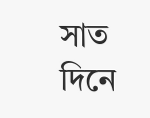সাত দিনে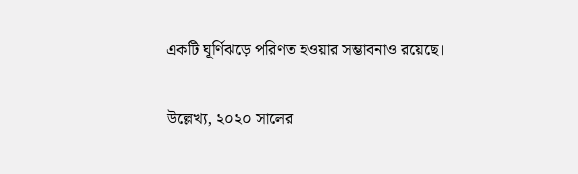একটি ঘূর্ণিঝড়ে পরিণত হওয়ার সম্ভাবনাও রয়েছে।

উল্লেখ্য, ২০২০ সালের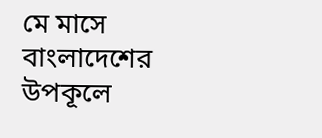মে মাসে বাংলাদেশের উপকূলে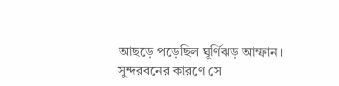আছড়ে পড়েছিল ঘূর্ণিঝড় আম্ফান। সুন্দরবনের কারণে সে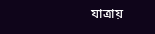যাত্রায়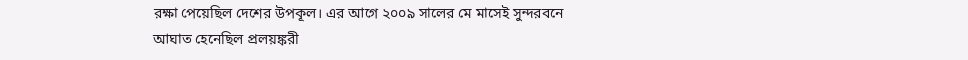রক্ষা পেয়েছিল দেশের উপকূল। এর আগে ২০০৯ সালের মে মাসেই সুন্দরবনে আঘাত হেনেছিল প্রলয়ঙ্করী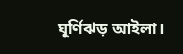ঘূর্ণিঝড় আইলা।